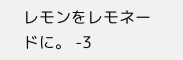レモンをレモネードに。 -3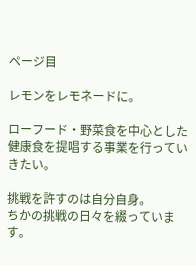ページ目

レモンをレモネードに。

ローフード・野菜食を中心とした
健康食を提唱する事業を行っていきたい。

挑戦を許すのは自分自身。
ちかの挑戦の日々を綴っています。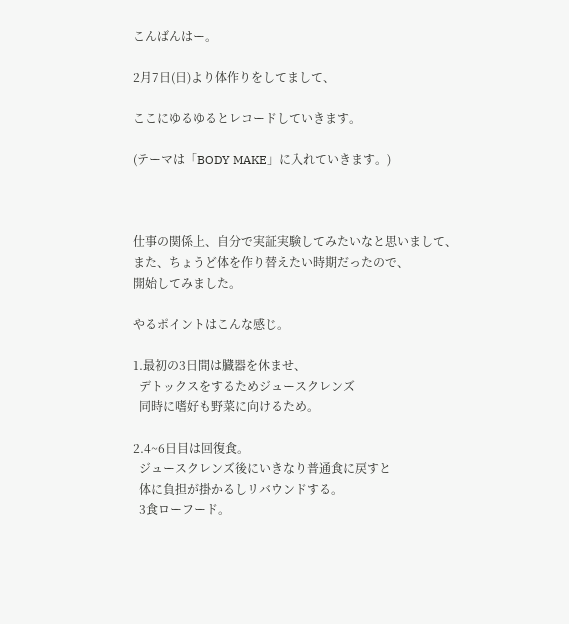こんばんはー。

2月7日(日)より体作りをしてまして、

ここにゆるゆるとレコードしていきます。

(テーマは「BODY MAKE」に入れていきます。)



仕事の関係上、自分で実証実験してみたいなと思いまして、
また、ちょうど体を作り替えたい時期だったので、
開始してみました。

やるポイントはこんな感じ。

1.最初の3日間は臓器を休ませ、
  デトックスをするためジュースクレンズ
  同時に嗜好も野菜に向けるため。

2.4~6日目は回復食。
  ジュースクレンズ後にいきなり普通食に戻すと
  体に負担が掛かるしリバウンドする。
  3食ローフード。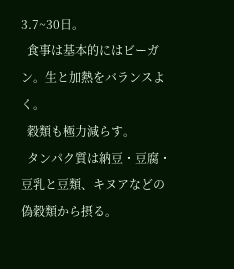3.7~30日。
  食事は基本的にはビーガン。生と加熱をバランスよく。
  穀類も極力減らす。
  タンパク質は納豆・豆腐・豆乳と豆類、キヌアなどの偽穀類から摂る。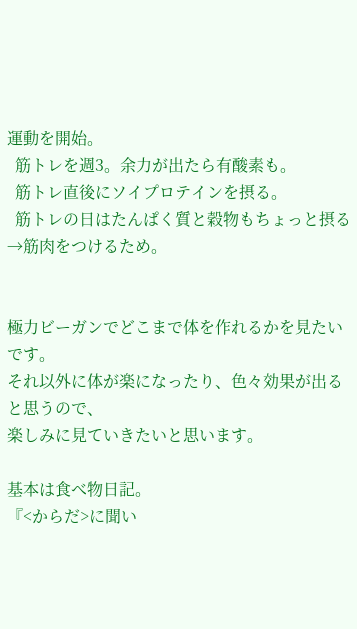運動を開始。
  筋トレを週3。余力が出たら有酸素も。
  筋トレ直後にソイプロテインを摂る。
  筋トレの日はたんぱく質と穀物もちょっと摂る→筋肉をつけるため。


極力ビーガンでどこまで体を作れるかを見たいです。
それ以外に体が楽になったり、色々効果が出ると思うので、
楽しみに見ていきたいと思います。

基本は食べ物日記。
『<からだ>に聞い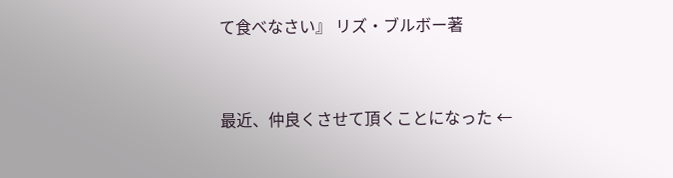て食べなさい』 リズ・ブルボー著


最近、仲良くさせて頂くことになった ←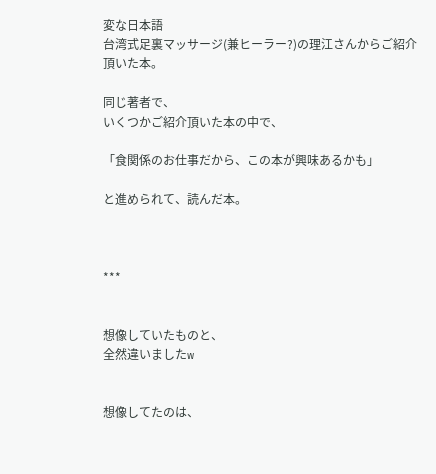変な日本語
台湾式足裏マッサージ(兼ヒーラー?)の理江さんからご紹介頂いた本。

同じ著者で、
いくつかご紹介頂いた本の中で、

「食関係のお仕事だから、この本が興味あるかも」

と進められて、読んだ本。



***


想像していたものと、
全然違いましたw


想像してたのは、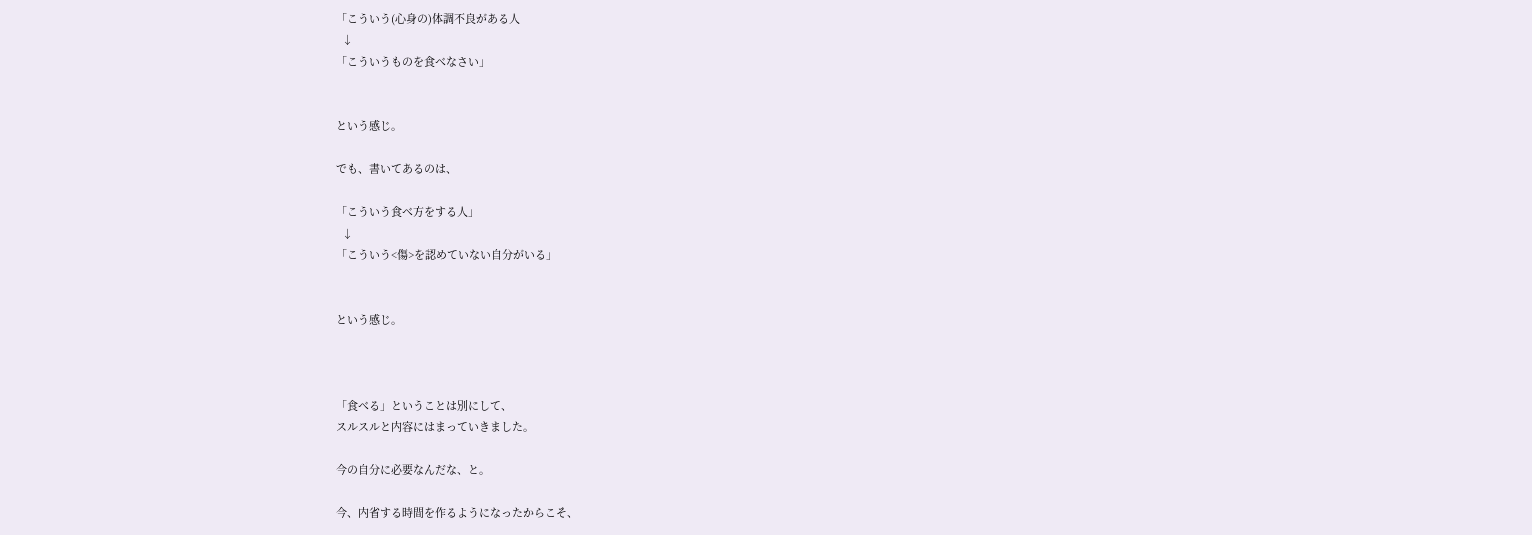「こういう(心身の)体調不良がある人
  ↓
「こういうものを食べなさい」


という感じ。

でも、書いてあるのは、

「こういう食べ方をする人」
  ↓
「こういう<傷>を認めていない自分がいる」


という感じ。



「食べる」ということは別にして、
スルスルと内容にはまっていきました。

今の自分に必要なんだな、と。

今、内省する時間を作るようになったからこそ、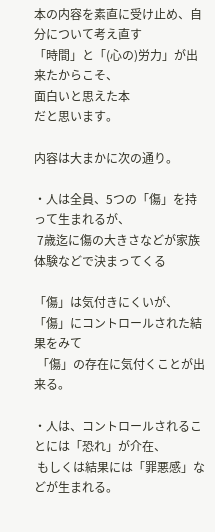本の内容を素直に受け止め、自分について考え直す
「時間」と「(心の)労力」が出来たからこそ、
面白いと思えた本
だと思います。

内容は大まかに次の通り。

・人は全員、5つの「傷」を持って生まれるが、
 7歳迄に傷の大きさなどが家族体験などで決まってくる

「傷」は気付きにくいが、「傷」にコントロールされた結果をみて
 「傷」の存在に気付くことが出来る。

・人は、コントロールされることには「恐れ」が介在、
 もしくは結果には「罪悪感」などが生まれる。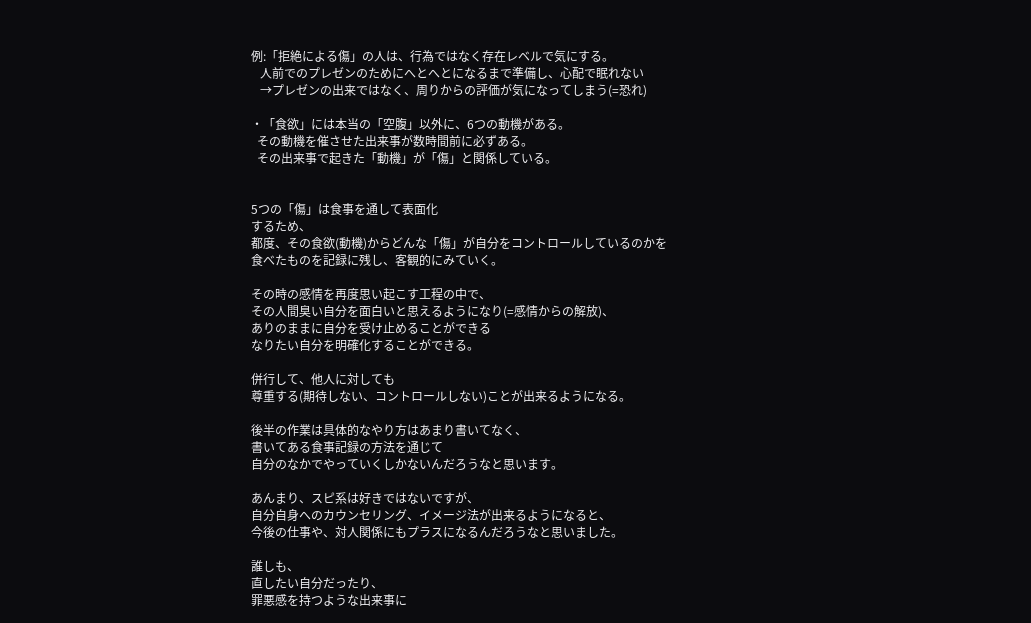例:「拒絶による傷」の人は、行為ではなく存在レベルで気にする。
   人前でのプレゼンのためにへとへとになるまで準備し、心配で眠れない
   →プレゼンの出来ではなく、周りからの評価が気になってしまう(=恐れ)

・「食欲」には本当の「空腹」以外に、6つの動機がある。
  その動機を催させた出来事が数時間前に必ずある。
  その出来事で起きた「動機」が「傷」と関係している。


5つの「傷」は食事を通して表面化
するため、
都度、その食欲(動機)からどんな「傷」が自分をコントロールしているのかを
食べたものを記録に残し、客観的にみていく。

その時の感情を再度思い起こす工程の中で、
その人間臭い自分を面白いと思えるようになり(=感情からの解放)、
ありのままに自分を受け止めることができる
なりたい自分を明確化することができる。

併行して、他人に対しても
尊重する(期待しない、コントロールしない)ことが出来るようになる。

後半の作業は具体的なやり方はあまり書いてなく、
書いてある食事記録の方法を通じて
自分のなかでやっていくしかないんだろうなと思います。

あんまり、スピ系は好きではないですが、
自分自身へのカウンセリング、イメージ法が出来るようになると、
今後の仕事や、対人関係にもプラスになるんだろうなと思いました。

誰しも、
直したい自分だったり、
罪悪感を持つような出来事に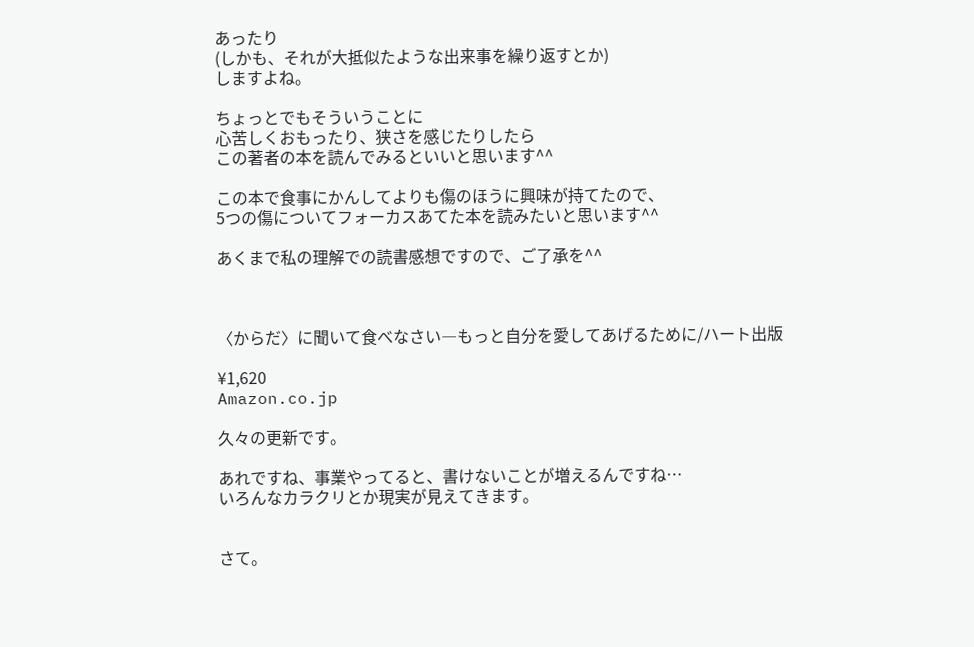あったり
(しかも、それが大抵似たような出来事を繰り返すとか)
しますよね。

ちょっとでもそういうことに
心苦しくおもったり、狭さを感じたりしたら
この著者の本を読んでみるといいと思います^^

この本で食事にかんしてよりも傷のほうに興味が持てたので、
5つの傷についてフォーカスあてた本を読みたいと思います^^

あくまで私の理解での読書感想ですので、ご了承を^^



〈からだ〉に聞いて食べなさい―もっと自分を愛してあげるために/ハート出版

¥1,620
Amazon.co.jp

久々の更新です。

あれですね、事業やってると、書けないことが増えるんですね…
いろんなカラクリとか現実が見えてきます。


さて。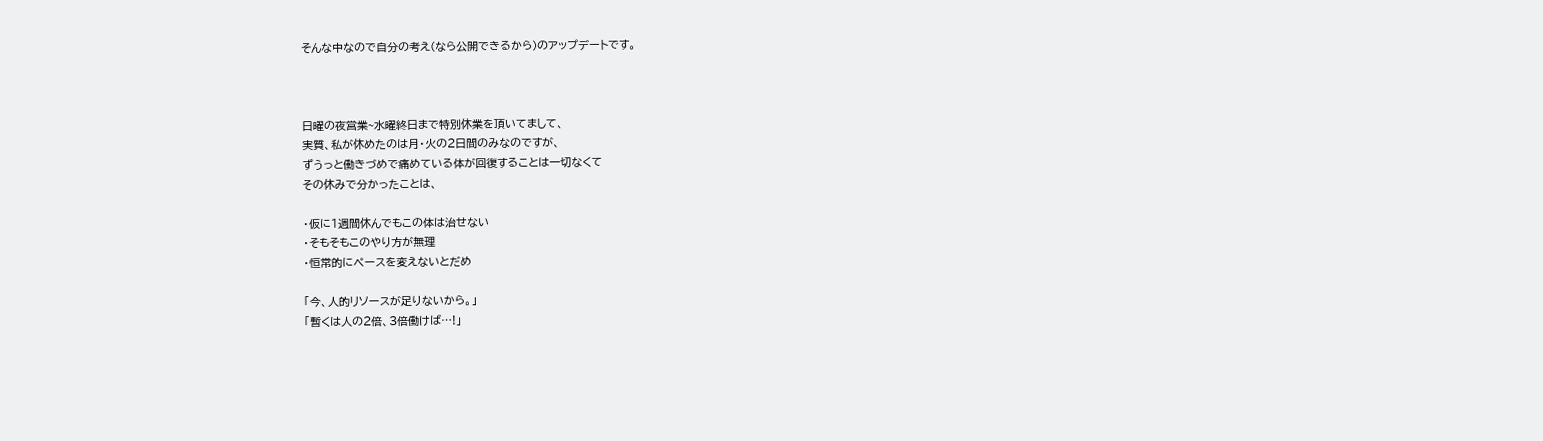そんな中なので自分の考え(なら公開できるから)のアップデートです。



日曜の夜営業~水曜終日まで特別休業を頂いてまして、
実質、私が休めたのは月・火の2日間のみなのですが、
ずうっと働きづめで痛めている体が回復することは一切なくて
その休みで分かったことは、

・仮に1週間休んでもこの体は治せない
・そもそもこのやり方が無理
・恒常的にペースを変えないとだめ

「今、人的リソースが足りないから。」
「暫くは人の2倍、3倍働けば…!」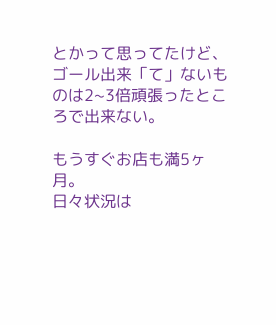とかって思ってたけど、
ゴール出来「て」ないものは2~3倍頑張ったところで出来ない。

もうすぐお店も満5ヶ月。
日々状況は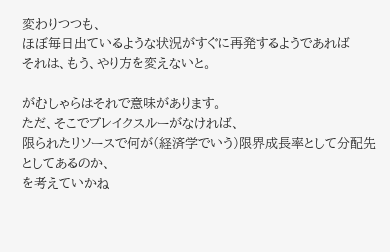変わりつつも、
ほぼ毎日出ているような状況がすぐに再発するようであれば
それは、もう、やり方を変えないと。

がむしゃらはそれで意味があります。
ただ、そこでブレイクスルーがなければ、
限られたリソースで何が(経済学でいう)限界成長率として分配先としてあるのか、
を考えていかね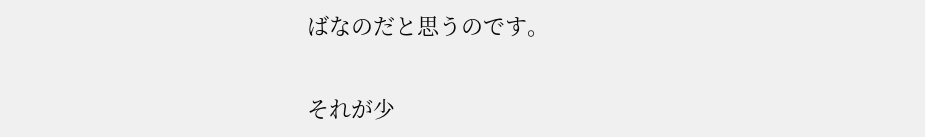ばなのだと思うのです。

それが少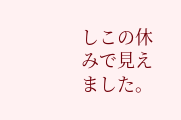しこの休みで見えました。